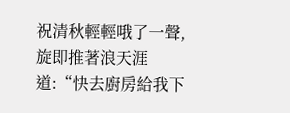祝清秋輕輕哦了一聲,旋即推著浪天涯道:“快去廚房給我下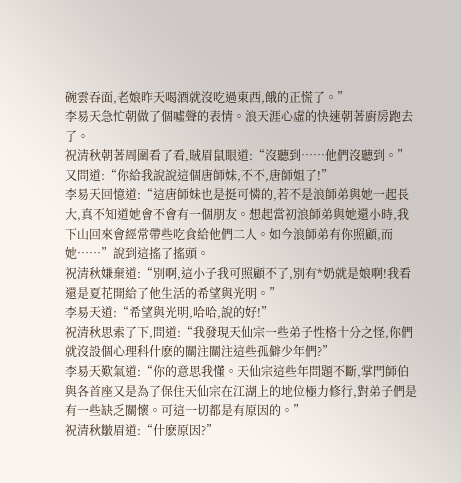碗雲吞面,老娘昨天喝酒就沒吃過東西,餓的正慌了。”
李易天急忙朝做了個噓聲的表情。浪天涯心虛的快速朝著廚房跑去了。
祝清秋朝著周圍看了看,賊眉鼠眼道:“沒聽到……他們沒聽到。”又問道:“你給我說說這個唐師妹,不不,唐師姐了!”
李易天回憶道:“這唐師妹也是挺可憐的,若不是浪師弟與她一起長大,真不知道她會不會有一個朋友。想起當初浪師弟與她還小時,我下山回來會經常帶些吃食給他們二人。如今浪師弟有你照顧,而她……”說到這搖了搖頭。
祝清秋嫌棄道:“別啊,這小子我可照顧不了,別有*奶就是娘啊!我看還是夏花開給了他生活的希望與光明。”
李易天道:“希望與光明,哈哈,說的好!”
祝清秋思索了下,問道:“我發現天仙宗一些弟子性格十分之怪,你們就沒設個心理科什麽的關注關注這些孤僻少年們?”
李易天歎氣道:“你的意思我懂。天仙宗這些年問題不斷,掌門師伯與各首座又是為了保住天仙宗在江湖上的地位極力修行,對弟子們是有一些缺乏關懷。可這一切都是有原因的。”
祝清秋皺眉道:“什麽原因?”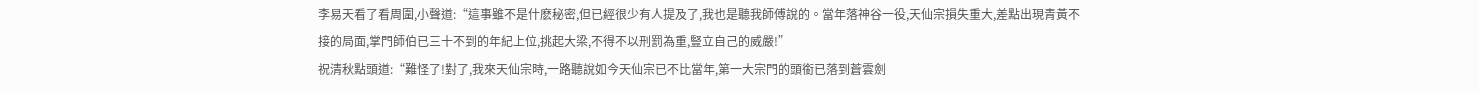李易天看了看周圍,小聲道:“這事雖不是什麽秘密,但已經很少有人提及了,我也是聽我師傅說的。當年落神谷一役,天仙宗損失重大,差點出現青黃不接的局面,掌門師伯已三十不到的年紀上位,挑起大梁,不得不以刑罰為重,豎立自己的威嚴!”
祝清秋點頭道:“難怪了!對了,我來天仙宗時,一路聽說如今天仙宗已不比當年,第一大宗門的頭銜已落到蒼雲劍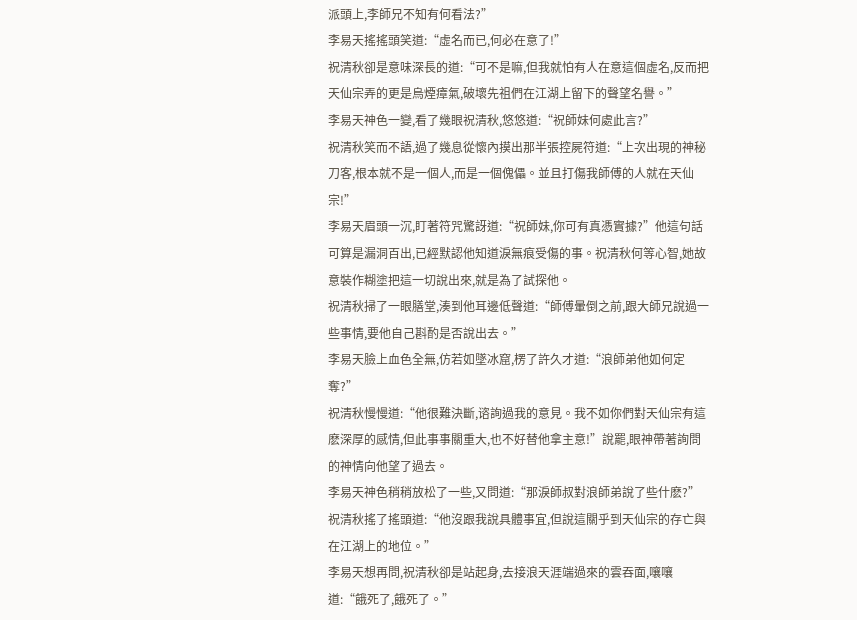派頭上,李師兄不知有何看法?”
李易天搖搖頭笑道:“虛名而已,何必在意了!”
祝清秋卻是意味深長的道:“可不是嘛,但我就怕有人在意這個虛名,反而把天仙宗弄的更是烏煙瘴氣,破壞先祖們在江湖上留下的聲望名譽。”
李易天神色一變,看了幾眼祝清秋,悠悠道:“祝師妹何處此言?”
祝清秋笑而不語,過了幾息從懷內摸出那半張控屍符道:“上次出現的神秘刀客,根本就不是一個人,而是一個傀儡。並且打傷我師傅的人就在天仙宗!”
李易天眉頭一沉,盯著符咒驚訝道:“祝師妹,你可有真憑實據?”他這句話可算是漏洞百出,已經默認他知道淚無痕受傷的事。祝清秋何等心智,她故意裝作糊塗把這一切說出來,就是為了試探他。
祝清秋掃了一眼膳堂,湊到他耳邊低聲道:“師傅暈倒之前,跟大師兄說過一些事情,要他自己斟酌是否說出去。”
李易天臉上血色全無,仿若如墜冰窟,楞了許久才道:“浪師弟他如何定奪?”
祝清秋慢慢道:“他很難決斷,谘詢過我的意見。我不如你們對天仙宗有這麽深厚的感情,但此事事關重大,也不好替他拿主意!”說罷,眼神帶著詢問的神情向他望了過去。
李易天神色稍稍放松了一些,又問道:“那淚師叔對浪師弟說了些什麽?”
祝清秋搖了搖頭道:“他沒跟我說具體事宜,但說這關乎到天仙宗的存亡與在江湖上的地位。”
李易天想再問,祝清秋卻是站起身,去接浪天涯端過來的雲吞面,嚷嚷道:“餓死了,餓死了。”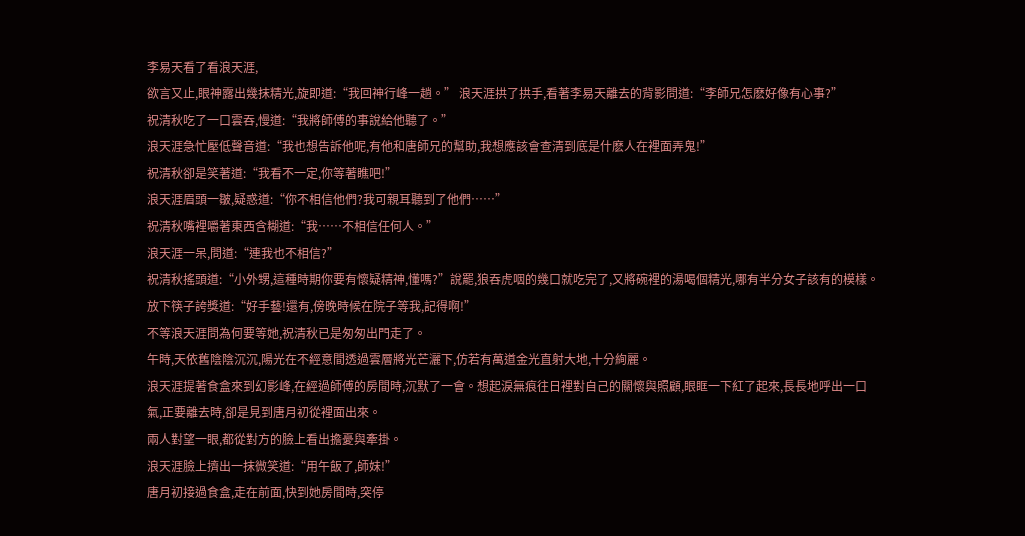李易天看了看浪天涯,
欲言又止,眼神露出幾抹精光,旋即道:“我回神行峰一趟。” 浪天涯拱了拱手,看著李易天離去的背影問道:“李師兄怎麽好像有心事?”
祝清秋吃了一口雲吞,慢道:“我將師傅的事說給他聽了。”
浪天涯急忙壓低聲音道:“我也想告訴他呢,有他和唐師兄的幫助,我想應該會查清到底是什麽人在裡面弄鬼!”
祝清秋卻是笑著道:“我看不一定,你等著瞧吧!”
浪天涯眉頭一皺,疑惑道:“你不相信他們?我可親耳聽到了他們……”
祝清秋嘴裡嚼著東西含糊道:“我……不相信任何人。”
浪天涯一呆,問道:“連我也不相信?”
祝清秋搖頭道:“小外甥,這種時期你要有懷疑精神,懂嗎?”說罷,狼吞虎咽的幾口就吃完了,又將碗裡的湯喝個精光,哪有半分女子該有的模樣。放下筷子誇獎道:“好手藝!還有,傍晚時候在院子等我,記得啊!”
不等浪天涯問為何要等她,祝清秋已是匆匆出門走了。
午時,天依舊陰陰沉沉,陽光在不經意間透過雲層將光芒灑下,仿若有萬道金光直射大地,十分絢麗。
浪天涯提著食盒來到幻影峰,在經過師傅的房間時,沉默了一會。想起淚無痕往日裡對自己的關懷與照顧,眼眶一下紅了起來,長長地呼出一口氣,正要離去時,卻是見到唐月初從裡面出來。
兩人對望一眼,都從對方的臉上看出擔憂與牽掛。
浪天涯臉上擠出一抹微笑道:“用午飯了,師妹!”
唐月初接過食盒,走在前面,快到她房間時,突停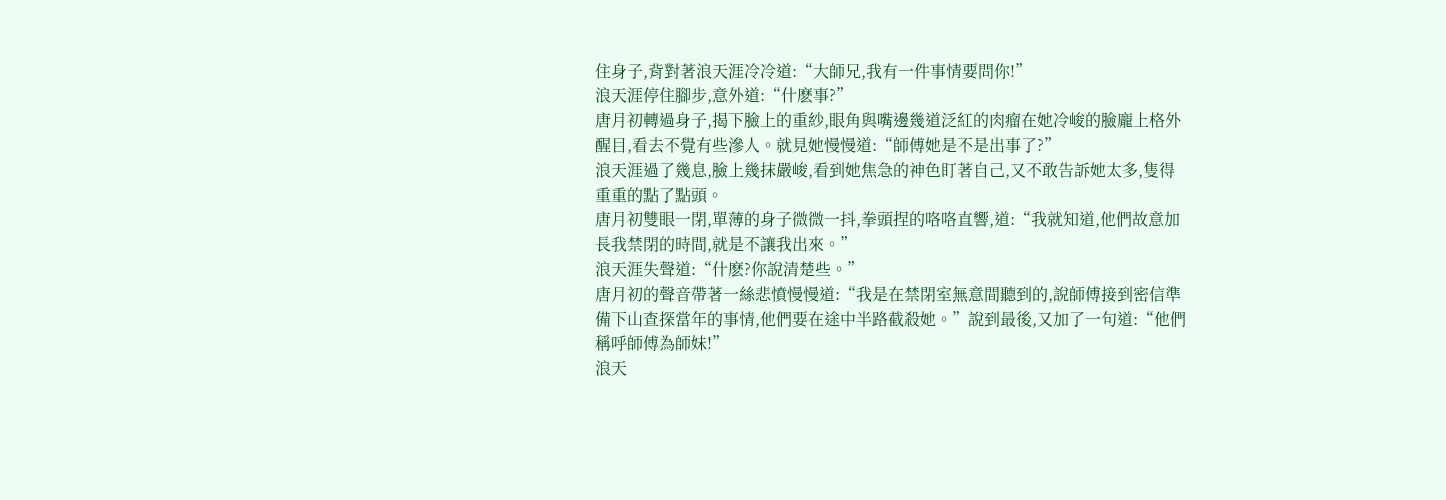住身子,背對著浪天涯冷冷道:“大師兄,我有一件事情要問你!”
浪天涯停住腳步,意外道:“什麽事?”
唐月初轉過身子,揭下臉上的重紗,眼角與嘴邊幾道泛紅的肉瘤在她冷峻的臉龐上格外醒目,看去不覺有些滲人。就見她慢慢道:“師傅她是不是出事了?”
浪天涯過了幾息,臉上幾抹嚴峻,看到她焦急的神色盯著自己,又不敢告訴她太多,隻得重重的點了點頭。
唐月初雙眼一閉,單薄的身子微微一抖,拳頭捏的咯咯直響,道:“我就知道,他們故意加長我禁閉的時間,就是不讓我出來。”
浪天涯失聲道:“什麽?你說清楚些。”
唐月初的聲音帶著一絲悲憤慢慢道:“我是在禁閉室無意間聽到的,說師傅接到密信準備下山查探當年的事情,他們要在途中半路截殺她。”說到最後,又加了一句道:“他們稱呼師傅為師妹!”
浪天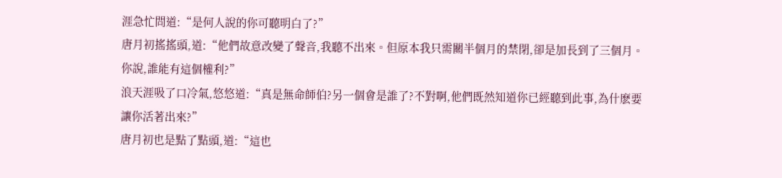涯急忙問道:“是何人說的你可聽明白了?”
唐月初搖搖頭,道:“他們故意改變了聲音,我聽不出來。但原本我只需關半個月的禁閉,卻是加長到了三個月。你說,誰能有這個權利?”
浪天涯吸了口冷氣,悠悠道:“真是無命師伯?另一個會是誰了?不對啊,他們既然知道你已經聽到此事,為什麽要讓你活著出來?”
唐月初也是點了點頭,道:“這也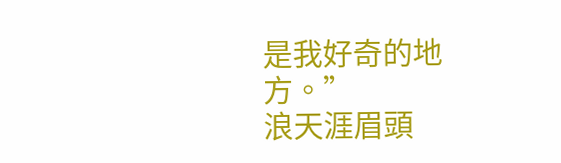是我好奇的地方。”
浪天涯眉頭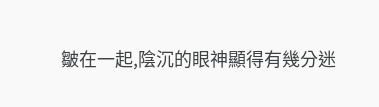皺在一起,陰沉的眼神顯得有幾分迷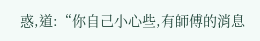惑,道:“你自己小心些,有師傅的消息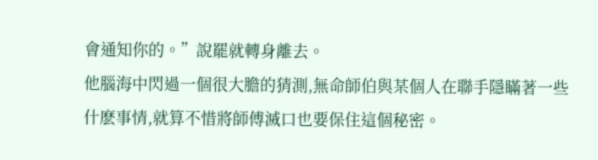會通知你的。”說罷就轉身離去。
他腦海中閃過一個很大膽的猜測,無命師伯與某個人在聯手隱瞞著一些什麽事情,就算不惜將師傅滅口也要保住這個秘密。